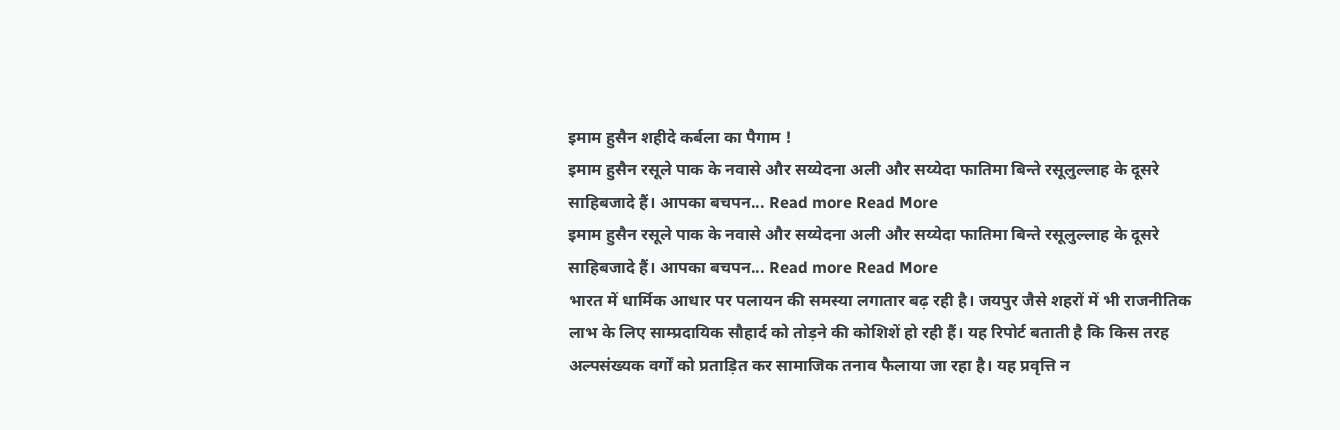इमाम हुसैन शहीदे कर्बला का पैगाम !
इमाम हुसैन रसूले पाक के नवासे और सय्येदना अली और सय्येदा फातिमा बिन्ते रसूलुल्लाह के दूसरे साहिबजादे हैं। आपका बचपन... Read more Read More
इमाम हुसैन रसूले पाक के नवासे और सय्येदना अली और सय्येदा फातिमा बिन्ते रसूलुल्लाह के दूसरे साहिबजादे हैं। आपका बचपन... Read more Read More
भारत में धार्मिक आधार पर पलायन की समस्या लगातार बढ़ रही है। जयपुर जैसे शहरों में भी राजनीतिक लाभ के लिए साम्प्रदायिक सौहार्द को तोड़ने की कोशिशें हो रही हैं। यह रिपोर्ट बताती है कि किस तरह अल्पसंख्यक वर्गों को प्रताड़ित कर सामाजिक तनाव फैलाया जा रहा है। यह प्रवृत्ति न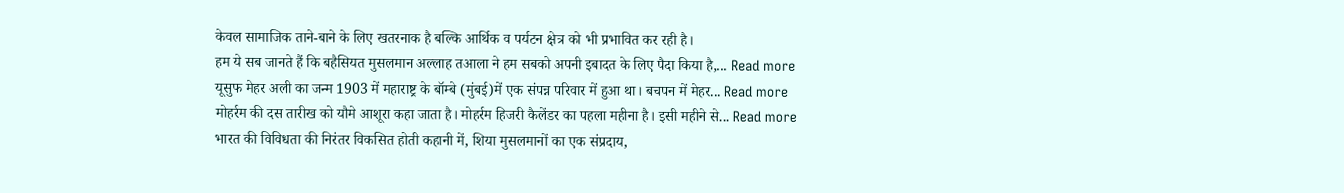केवल सामाजिक ताने-बाने के लिए खतरनाक है बल्कि आर्थिक व पर्यटन क्षेत्र को भी प्रभावित कर रही है।
हम ये सब जानते हैं कि बहैसियत मुसलमान अल्लाह तआला ने हम सबको अपनी इबादत के लिए पैदा किया है,... Read more
यूसुफ मेहर अली का जन्म 1903 में महाराष्ट्र के बॉम्बे (मुंबई)में एक संपन्न परिवार में हुआ था। बचपन में मेहर... Read more
मोहर्रम की दस तारीख को यौमे आशूरा कहा जाता है। मोहर्रम हिजरी कैलेंडर का पहला महीना है। इसी महीने से... Read more
भारत की विविधता की निरंतर विकसित होती कहानी में, शिया मुसलमानों का एक संप्रदाय,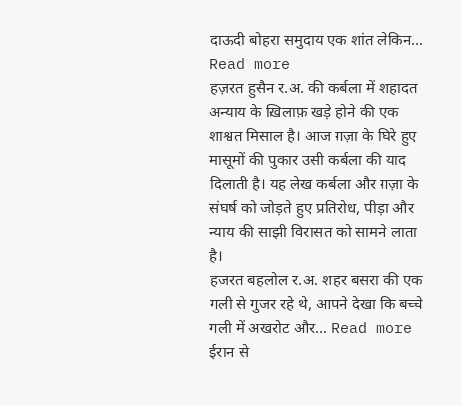दाऊदी बोहरा समुदाय एक शांत लेकिन... Read more
हज़रत हुसैन र.अ. की कर्बला में शहादत अन्याय के ख़िलाफ़ खड़े होने की एक शाश्वत मिसाल है। आज ग़ज़ा के घिरे हुए मासूमों की पुकार उसी कर्बला की याद दिलाती है। यह लेख कर्बला और ग़ज़ा के संघर्ष को जोड़ते हुए प्रतिरोध, पीड़ा और न्याय की साझी विरासत को सामने लाता है।
हजरत बहलोल र.अ. शहर बसरा की एक गली से गुजर रहे थे, आपने देखा कि बच्चे गली में अखरोट और... Read more
ईरान से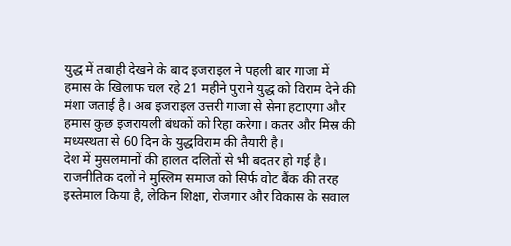युद्ध में तबाही देखने के बाद इजराइल ने पहली बार गाजा में हमास के खिलाफ चल रहे 21 महीने पुराने युद्ध को विराम देने की मंशा जताई है। अब इजराइल उत्तरी गाजा से सेना हटाएगा और हमास कुछ इजरायली बंधकों को रिहा करेगा। कतर और मिस्र की मध्यस्थता से 60 दिन के युद्धविराम की तैयारी है।
देश में मुसलमानों की हालत दलितों से भी बदतर हो गई है। राजनीतिक दलों ने मुस्लिम समाज को सिर्फ वोट बैंक की तरह इस्तेमाल किया है, लेकिन शिक्षा, रोजगार और विकास के सवाल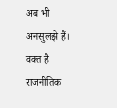अब भी अनसुलझे हैं। वक्त है राजनीतिक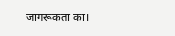जागरूकता का।